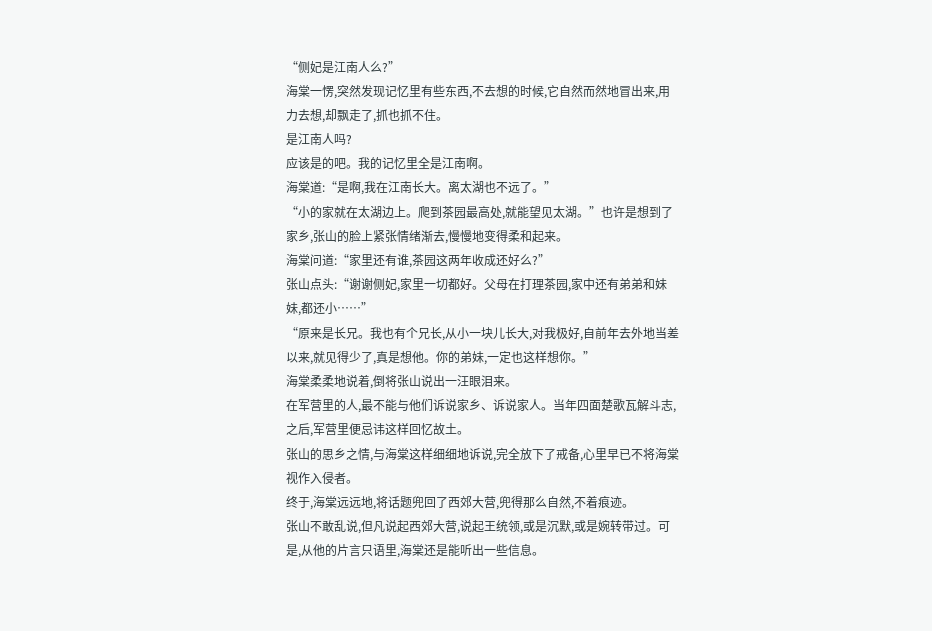“侧妃是江南人么?”
海棠一愣,突然发现记忆里有些东西,不去想的时候,它自然而然地冒出来,用力去想,却飘走了,抓也抓不住。
是江南人吗?
应该是的吧。我的记忆里全是江南啊。
海棠道:“是啊,我在江南长大。离太湖也不远了。”
“小的家就在太湖边上。爬到茶园最高处,就能望见太湖。”也许是想到了家乡,张山的脸上紧张情绪渐去,慢慢地变得柔和起来。
海棠问道:“家里还有谁,茶园这两年收成还好么?”
张山点头:“谢谢侧妃,家里一切都好。父母在打理茶园,家中还有弟弟和妹妹,都还小……”
“原来是长兄。我也有个兄长,从小一块儿长大,对我极好,自前年去外地当差以来,就见得少了,真是想他。你的弟妹,一定也这样想你。”
海棠柔柔地说着,倒将张山说出一汪眼泪来。
在军营里的人,最不能与他们诉说家乡、诉说家人。当年四面楚歌瓦解斗志,之后,军营里便忌讳这样回忆故土。
张山的思乡之情,与海棠这样细细地诉说,完全放下了戒备,心里早已不将海棠视作入侵者。
终于,海棠远远地,将话题兜回了西郊大营,兜得那么自然,不着痕迹。
张山不敢乱说,但凡说起西郊大营,说起王统领,或是沉默,或是婉转带过。可是,从他的片言只语里,海棠还是能听出一些信息。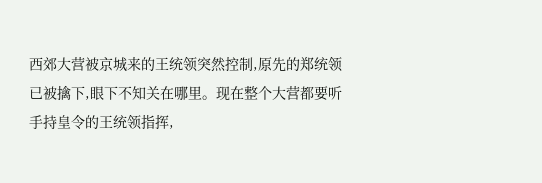西郊大营被京城来的王统领突然控制,原先的郑统领已被擒下,眼下不知关在哪里。现在整个大营都要听手持皇令的王统领指挥,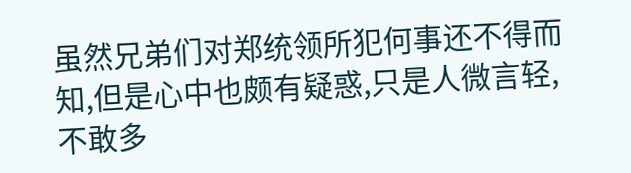虽然兄弟们对郑统领所犯何事还不得而知,但是心中也颇有疑惑,只是人微言轻,不敢多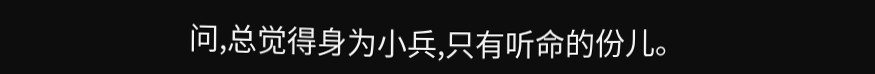问,总觉得身为小兵,只有听命的份儿。